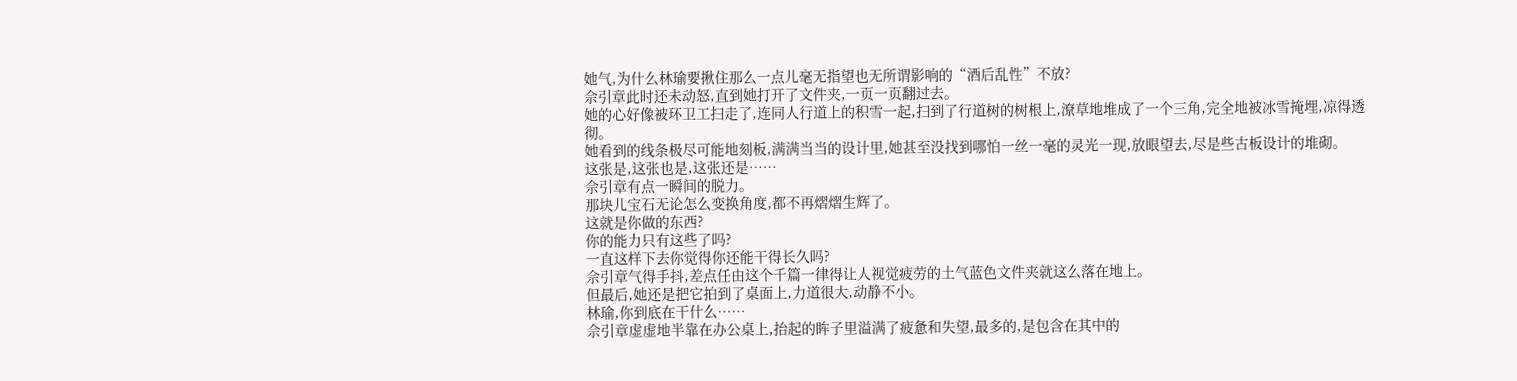她气,为什么林瑜要揪住那么一点儿毫无指望也无所谓影响的“酒后乱性”不放?
佘引章此时还未动怒,直到她打开了文件夹,一页一页翻过去。
她的心好像被环卫工扫走了,连同人行道上的积雪一起,扫到了行道树的树根上,潦草地堆成了一个三角,完全地被冰雪掩埋,凉得透彻。
她看到的线条极尽可能地刻板,满满当当的设计里,她甚至没找到哪怕一丝一毫的灵光一现,放眼望去,尽是些古板设计的堆砌。
这张是,这张也是,这张还是……
佘引章有点一瞬间的脱力。
那块儿宝石无论怎么变换角度,都不再熠熠生辉了。
这就是你做的东西?
你的能力只有这些了吗?
一直这样下去你觉得你还能干得长久吗?
佘引章气得手抖,差点任由这个千篇一律得让人视觉疲劳的土气蓝色文件夹就这么落在地上。
但最后,她还是把它拍到了桌面上,力道很大,动静不小。
林瑜,你到底在干什么……
佘引章虚虚地半靠在办公桌上,抬起的眸子里溢满了疲惫和失望,最多的,是包含在其中的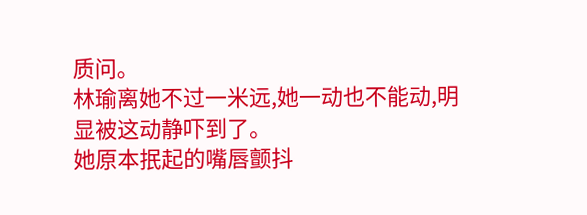质问。
林瑜离她不过一米远,她一动也不能动,明显被这动静吓到了。
她原本抿起的嘴唇颤抖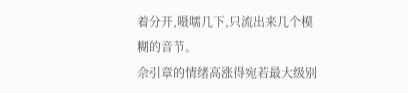着分开,嗫嚅几下,只流出来几个模糊的音节。
佘引章的情绪高涨得宛若最大级别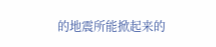的地震所能掀起来的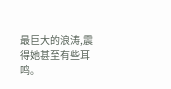最巨大的浪涛,震得她甚至有些耳鸣。